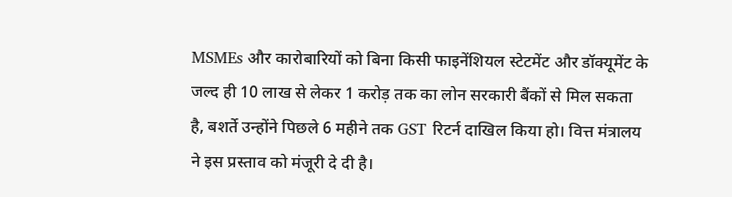MSMEs और कारोबारियों को बिना किसी फाइनेंशियल स्टेटमेंट और डॉक्यूमेंट के जल्द ही 10 लाख से लेकर 1 करोड़ तक का लोन सरकारी बैंकों से मिल सकता है, बशर्ते उन्होंने पिछले 6 महीने तक GST रिटर्न दाखिल किया हो। वित्त मंत्रालय ने इस प्रस्ताव को मंजूरी दे दी है।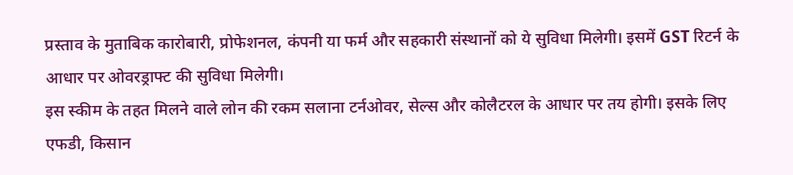प्रस्ताव के मुताबिक कारोबारी, प्रोफेशनल, कंपनी या फर्म और सहकारी संस्थानों को ये सुविधा मिलेगी। इसमें GST रिटर्न के आधार पर ओवरड्राफ्ट की सुविधा मिलेगी।
इस स्कीम के तहत मिलने वाले लोन की रकम सलाना टर्नओवर, सेल्स और कोलैटरल के आधार पर तय होगी। इसके लिए एफडी, किसान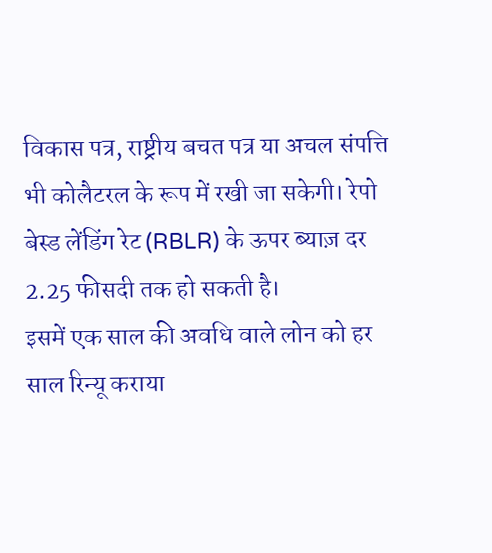विकास पत्र, राष्ट्रीय बचत पत्र या अचल संपत्ति भी कोलैटरल के रूप में रखी जा सकेगी। रेपो बेस्ड लेंडिंग रेट (RBLR) के ऊपर ब्याज़ दर 2.25 फीसदी तक हो सकती है।
इसमें एक साल की अवधि वाले लोन को हर साल रिन्यू कराया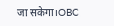जा सकेगा।OBC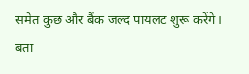समेत कुछ और बैंक जल्द पायलट शुरू करेंगे। बता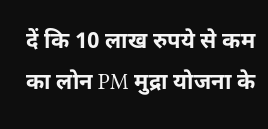दें कि 10 लाख रुपये से कम का लोन PM मुद्रा योजना के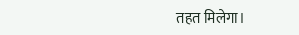तहत मिलेगा।